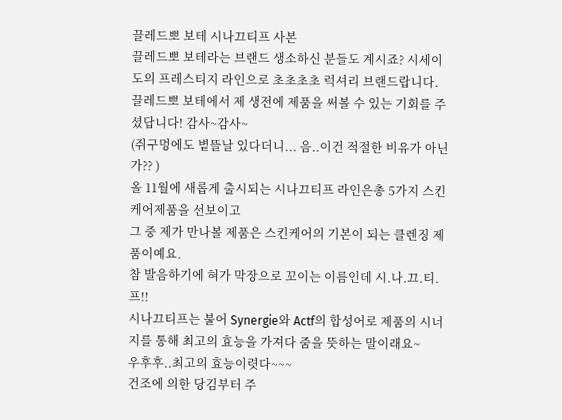끌레드뽀 보테 시나끄티프 사본
끌레드뽀 보테라는 브랜드 생소하신 분들도 계시죠? 시세이도의 프레스티지 라인으로 초초초초 럭셔리 브랜드랍니다.
끌레드뽀 보테에서 제 생전에 제품을 써볼 수 있는 기회를 주셨답니다! 감사~감사~
(쥐구멍에도 볕뜰날 있다더니... 음..이건 적절한 비유가 아닌가?? )
올 11월에 새롭게 출시되는 시나끄티프 라인은총 5가지 스킨케어제품을 선보이고
그 중 제가 만나볼 제품은 스킨케어의 기본이 되는 클렌징 제품이예요.
참 발음하기에 혀가 막장으로 꼬이는 이름인데 시.나.끄.티.프!!
시나끄티프는 불어 Synergie와 Actf의 합성어로 제품의 시너지를 통해 최고의 효능을 가져다 줌을 뜻하는 말이래요~
우후후..최고의 효능이렷다~~~
건조에 의한 당김부터 주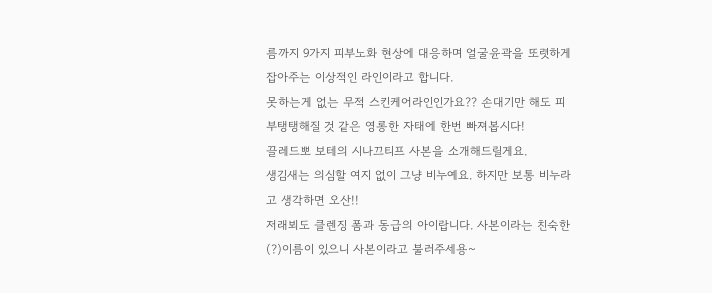름까지 9가지 피부노화 현상에 대응하며 얼굴윤곽을 또렷하게 잡아주는 이상적인 라인이라고 합니다.
못하는게 없는 무적 스킨케어라인인가요?? 손대기만 해도 피부탱탱해질 것 같은 영롱한 자태에 한번 빠져봅시다!
끌레드뽀 보테의 시나끄티프 사본을 소개해드릴게요.
생김새는 의심할 여지 없이 그냥 비누예요. 하지만 보통 비누라고 생각하면 오산!!
저래뵈도 클렌징 폼과 동급의 아이랍니다. 사본이라는 친숙한(?)이름이 있으니 사본이라고 불러주세용~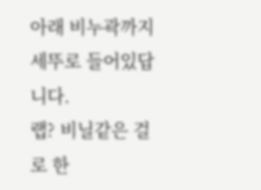아래 비누곽까지 세뚜로 들어있답니다.
랩? 비닐같은 걸로 한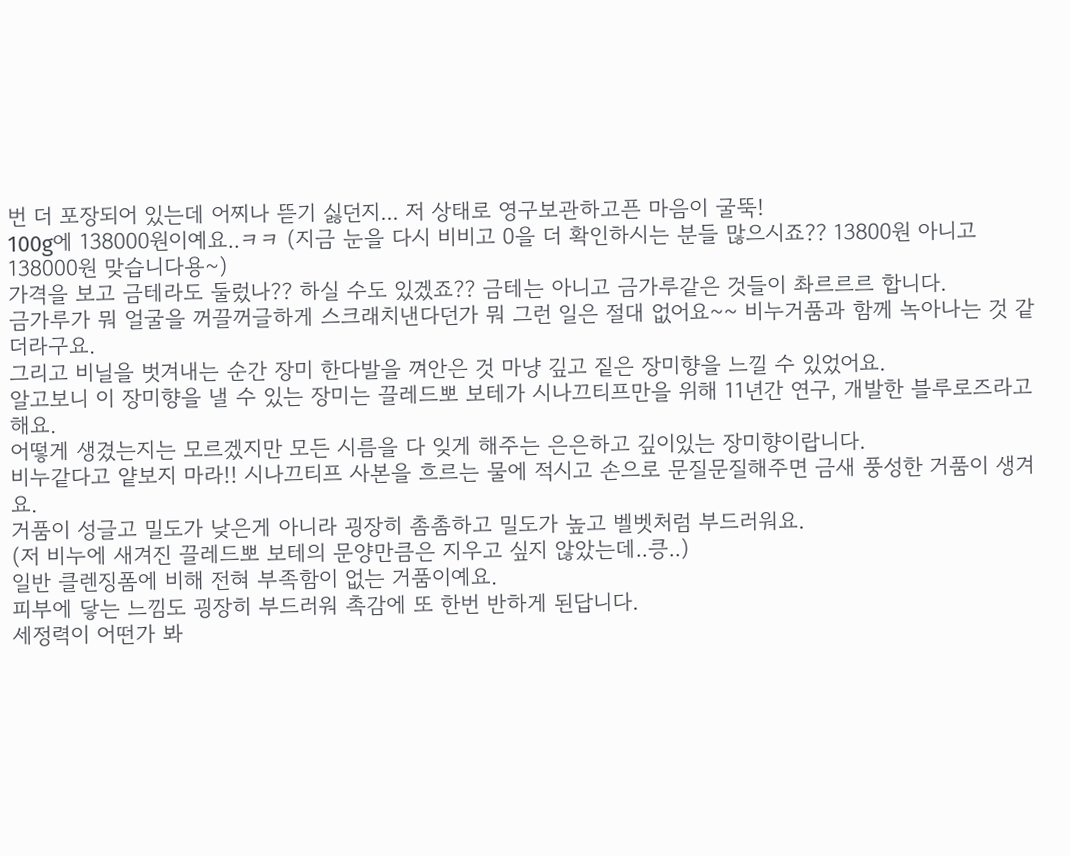번 더 포장되어 있는데 어찌나 뜯기 싫던지... 저 상태로 영구보관하고픈 마음이 굴뚝!
100g에 138000원이예요..ㅋㅋ (지금 눈을 다시 비비고 0을 더 확인하시는 분들 많으시죠?? 13800원 아니고 138000원 맞습니다용~)
가격을 보고 금테라도 둘렀나?? 하실 수도 있겠죠?? 금테는 아니고 금가루같은 것들이 촤르르르 합니다.
금가루가 뭐 얼굴을 꺼끌꺼글하게 스크래치낸다던가 뭐 그런 일은 절대 없어요~~ 비누거품과 함께 녹아나는 것 같더라구요.
그리고 비닐을 벗겨내는 순간 장미 한다발을 껴안은 것 마냥 깊고 짙은 장미향을 느낄 수 있었어요.
알고보니 이 장미향을 낼 수 있는 장미는 끌레드뽀 보테가 시나끄티프만을 위해 11년간 연구, 개발한 블루로즈라고 해요.
어떻게 생겼는지는 모르겠지만 모든 시름을 다 잊게 해주는 은은하고 깊이있는 장미향이랍니다.
비누같다고 얕보지 마라!! 시나끄티프 사본을 흐르는 물에 적시고 손으로 문질문질해주면 금새 풍성한 거품이 생겨요.
거품이 성글고 밀도가 낮은게 아니라 굉장히 촘촘하고 밀도가 높고 벨벳처럼 부드러워요.
(저 비누에 새겨진 끌레드뽀 보테의 문양만큼은 지우고 싶지 않았는데..킁..)
일반 클렌징폼에 비해 전혀 부족함이 없는 거품이예요.
피부에 닿는 느낌도 굉장히 부드러워 촉감에 또 한번 반하게 된답니다.
세정력이 어떤가 봐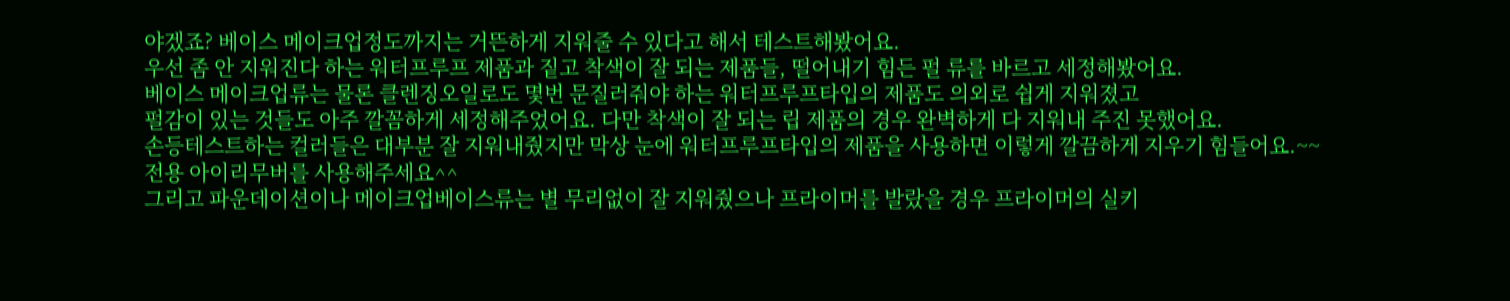야겠죠? 베이스 메이크업정도까지는 거뜬하게 지워줄 수 있다고 해서 테스트해봤어요.
우선 좀 안 지워진다 하는 워터프루프 제품과 짙고 착색이 잘 되는 제품들, 떨어내기 힘든 펄 류를 바르고 세정해봤어요.
베이스 메이크업류는 물론 클렌징오일로도 몇번 문질러줘야 하는 워터프루프타입의 제품도 의외로 쉽게 지워졌고
펄감이 있는 것들도 아주 깔꼼하게 세정해주었어요. 다만 착색이 잘 되는 립 제품의 경우 완벽하게 다 지워내 주진 못했어요.
손등테스트하는 컬러들은 대부분 잘 지워내줬지만 막상 눈에 워터프루프타입의 제품을 사용하면 이렇게 깔끔하게 지우기 힘들어요.~~
전용 아이리무버를 사용해주세요^^
그리고 파운데이션이나 메이크업베이스류는 별 무리없이 잘 지워줬으나 프라이머를 발랐을 경우 프라이머의 실키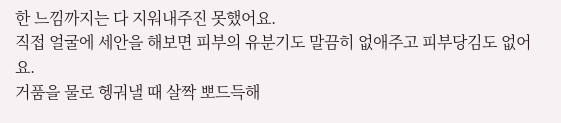한 느낌까지는 다 지워내주진 못했어요.
직접 얼굴에 세안을 해보면 피부의 유분기도 말끔히 없애주고 피부당김도 없어요.
거품을 물로 헹궈낼 때 살짝 뽀드득해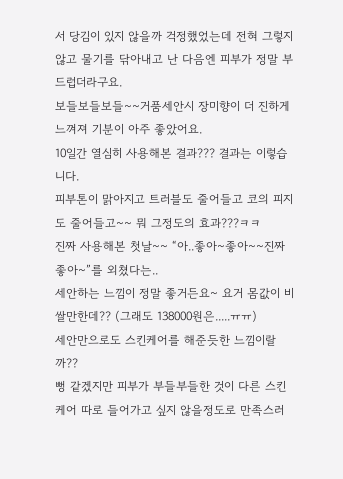서 당김이 있지 않을까 걱정했었는데 전혀 그렇지 않고 물기를 닦아내고 난 다음엔 피부가 정말 부드럽더라구요.
보들보들보들~~거품세안시 장미향이 더 진하게 느껴져 기분이 아주 좋았어요.
10일간 열심히 사용해본 결과??? 결과는 이렇습니다.
피부톤이 맑아지고 트러블도 줄어들고 코의 피지도 줄어들고~~ 뭐 그정도의 효과???ㅋㅋ
진짜 사용해본 첫날~~ “아..좋아~좋아~~진짜 좋아~”를 외쳤다는..
세안하는 느낌이 정말 좋거든요~ 요거 몸값이 비쌀만한데?? (그래도 138000원은.....ㅠㅠ)
세안만으로도 스킨케어를 해준듯한 느낌이랄까??
뻥 같겠지만 피부가 부들부들한 것이 다른 스킨케어 따로 들어가고 싶지 않을정도로 만족스러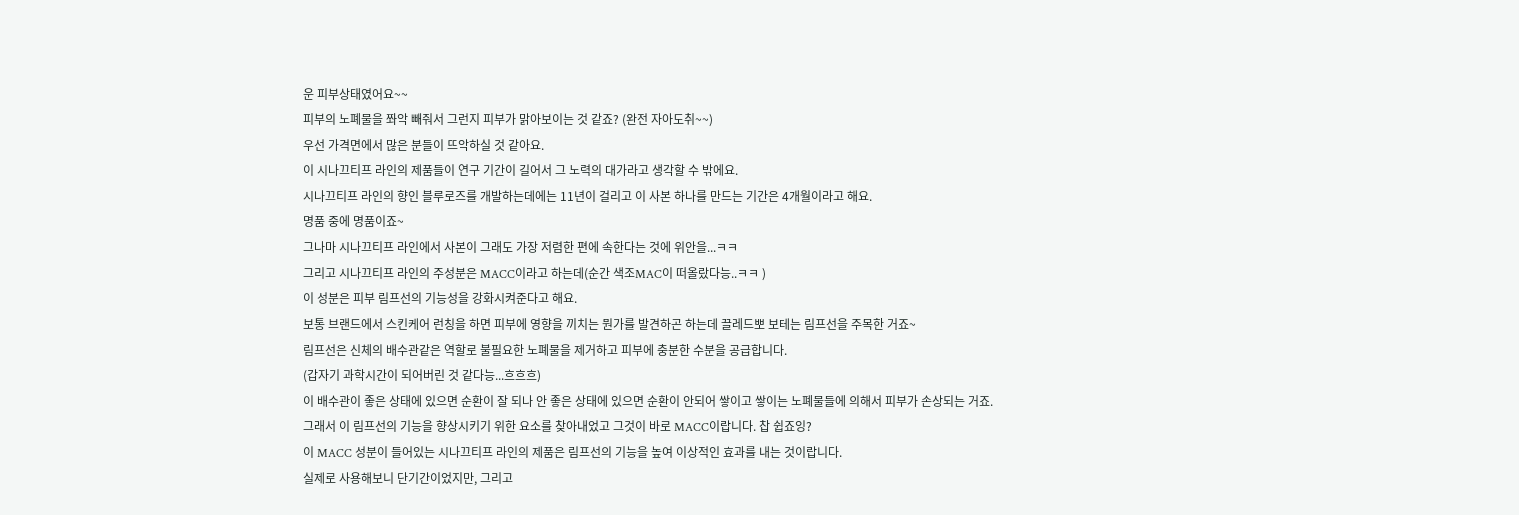운 피부상태였어요~~
피부의 노폐물을 쫘악 빼줘서 그런지 피부가 맑아보이는 것 같죠? (완전 자아도취~~)
우선 가격면에서 많은 분들이 뜨악하실 것 같아요.
이 시나끄티프 라인의 제품들이 연구 기간이 길어서 그 노력의 대가라고 생각할 수 밖에요.
시나끄티프 라인의 향인 블루로즈를 개발하는데에는 11년이 걸리고 이 사본 하나를 만드는 기간은 4개월이라고 해요.
명품 중에 명품이죠~
그나마 시나끄티프 라인에서 사본이 그래도 가장 저렴한 편에 속한다는 것에 위안을...ㅋㅋ
그리고 시나끄티프 라인의 주성분은 MACC이라고 하는데(순간 색조MAC이 떠올랐다능..ㅋㅋ )
이 성분은 피부 림프선의 기능성을 강화시켜준다고 해요.
보통 브랜드에서 스킨케어 런칭을 하면 피부에 영향을 끼치는 뭔가를 발견하곤 하는데 끌레드뽀 보테는 림프선을 주목한 거죠~
림프선은 신체의 배수관같은 역할로 불필요한 노폐물을 제거하고 피부에 충분한 수분을 공급합니다.
(갑자기 과학시간이 되어버린 것 같다능...흐흐흐)
이 배수관이 좋은 상태에 있으면 순환이 잘 되나 안 좋은 상태에 있으면 순환이 안되어 쌓이고 쌓이는 노폐물들에 의해서 피부가 손상되는 거죠.
그래서 이 림프선의 기능을 향상시키기 위한 요소를 찾아내었고 그것이 바로 MACC이랍니다. 찹 쉽죠잉?
이 MACC 성분이 들어있는 시나끄티프 라인의 제품은 림프선의 기능을 높여 이상적인 효과를 내는 것이랍니다.
실제로 사용해보니 단기간이었지만, 그리고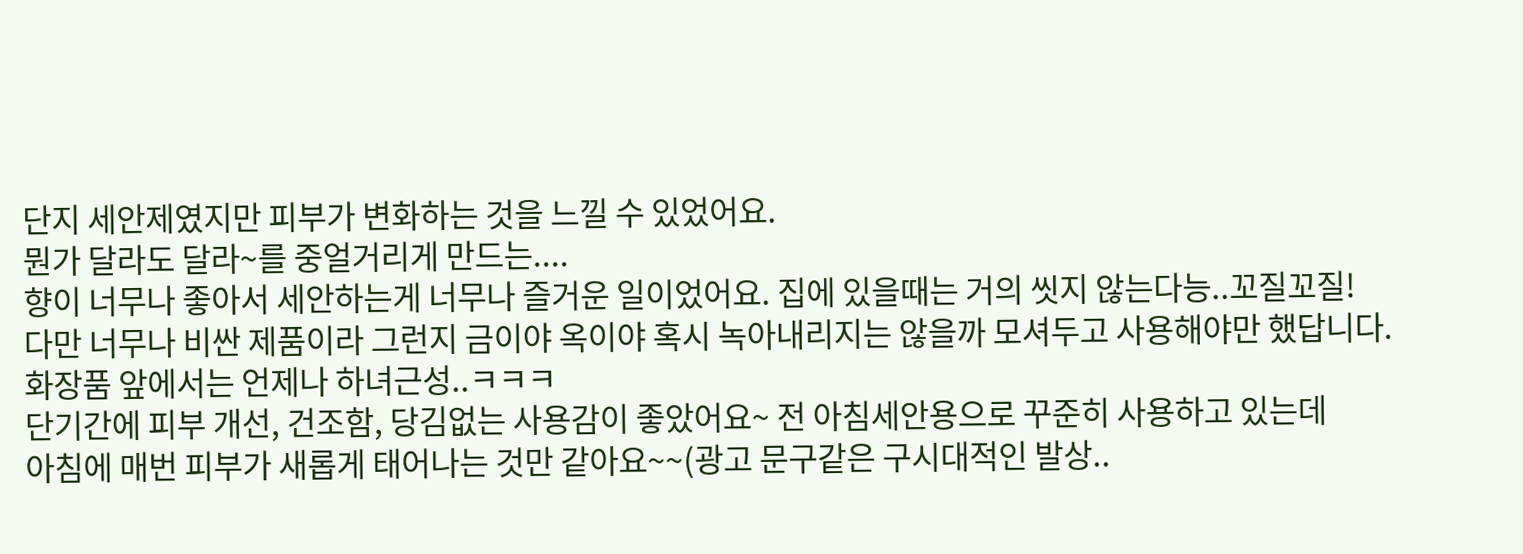단지 세안제였지만 피부가 변화하는 것을 느낄 수 있었어요.
뭔가 달라도 달라~를 중얼거리게 만드는....
향이 너무나 좋아서 세안하는게 너무나 즐거운 일이었어요. 집에 있을때는 거의 씻지 않는다능..꼬질꼬질!
다만 너무나 비싼 제품이라 그런지 금이야 옥이야 혹시 녹아내리지는 않을까 모셔두고 사용해야만 했답니다.
화장품 앞에서는 언제나 하녀근성..ㅋㅋㅋ
단기간에 피부 개선, 건조함, 당김없는 사용감이 좋았어요~ 전 아침세안용으로 꾸준히 사용하고 있는데
아침에 매번 피부가 새롭게 태어나는 것만 같아요~~(광고 문구같은 구시대적인 발상..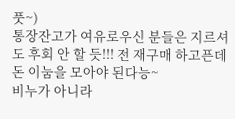풋~)
통장잔고가 여유로우신 분들은 지르셔도 후회 안 할 듯!!! 전 재구매 하고픈데 돈 이눔을 모아야 된다능~
비누가 아니라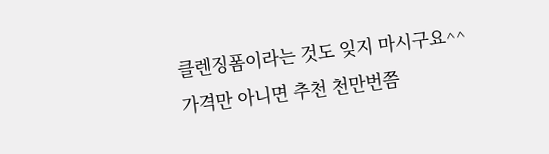클렌징폼이라는 것도 잊지 마시구요^^
가격만 아니면 추천 천만번쯤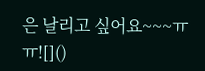은 날리고 싶어요~~~ㅠㅠ![]()